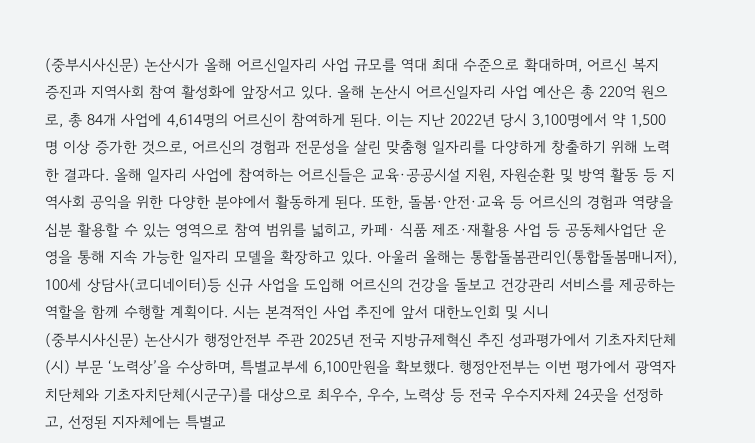(중부시사신문) 논산시가 올해 어르신일자리 사업 규모를 역대 최대 수준으로 확대하며, 어르신 복지 증진과 지역사회 참여 활성화에 앞장서고 있다. 올해 논산시 어르신일자리 사업 예산은 총 220억 원으로, 총 84개 사업에 4,614명의 어르신이 참여하게 된다. 이는 지난 2022년 당시 3,100명에서 약 1,500명 이상 증가한 것으로, 어르신의 경험과 전문성을 살린 맞춤형 일자리를 다양하게 창출하기 위해 노력한 결과다. 올해 일자리 사업에 참여하는 어르신들은 교육·공공시설 지원, 자원순환 및 방역 활동 등 지역사회 공익을 위한 다양한 분야에서 활동하게 된다. 또한, 돌봄·안전·교육 등 어르신의 경험과 역량을 십분 활용할 수 있는 영역으로 참여 범위를 넓히고, 카페· 식품 제조·재활용 사업 등 공동체사업단 운영을 통해 지속 가능한 일자리 모델을 확장하고 있다. 아울러 올해는 통합돌봄관리인(통합돌봄매니저), 100세 상담사(코디네이터)등 신규 사업을 도입해 어르신의 건강을 돌보고 건강관리 서비스를 제공하는 역할을 함께 수행할 계획이다. 시는 본격적인 사업 추진에 앞서 대한노인회 및 시니
(중부시사신문) 논산시가 행정안전부 주관 2025년 전국 지방규제혁신 추진 성과평가에서 기초자치단체(시) 부문 ‘노력상’을 수상하며, 특별교부세 6,100만원을 확보했다. 행정안전부는 이번 평가에서 광역자치단체와 기초자치단체(시군구)를 대상으로 최우수, 우수, 노력상 등 전국 우수지자체 24곳을 선정하고, 선정된 지자체에는 특별교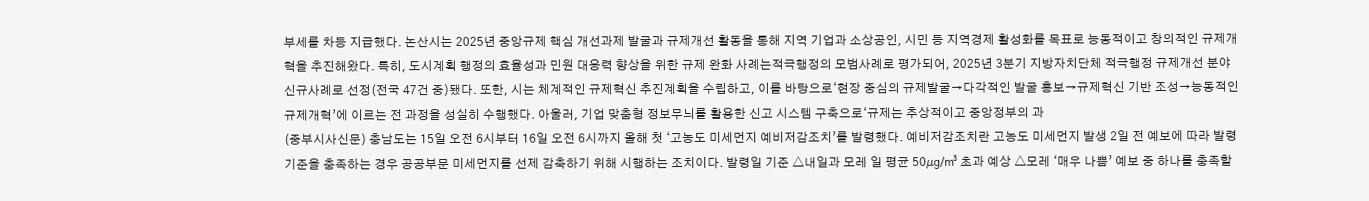부세를 차등 지급했다. 논산시는 2025년 중앙규제 핵심 개선과제 발굴과 규제개선 활동을 통해 지역 기업과 소상공인, 시민 등 지역경제 활성화를 목표로 능동적이고 창의적인 규제개혁을 추진해왔다. 특히, 도시계획 행정의 효율성과 민원 대응력 향상을 위한 규제 완화 사례는적극행정의 모범사례로 평가되어, 2025년 3분기 지방자치단체 적극행정 규제개선 분야 신규사례로 선정(전국 47건 중)됐다. 또한, 시는 체계적인 규제혁신 추진계획을 수립하고, 이를 바탕으로‘현장 중심의 규제발굴→다각적인 발굴 홍보→규제혁신 기반 조성→능동적인 규제개혁’에 이르는 전 과정을 성실히 수행했다. 아울러, 기업 맞춤형 정보무늬를 활용한 신고 시스템 구축으로‘규제는 추상적이고 중앙정부의 과
(중부시사신문) 충남도는 15일 오전 6시부터 16일 오전 6시까지 올해 첫 ‘고농도 미세먼지 예비저감조치’를 발령했다. 예비저감조치란 고농도 미세먼지 발생 2일 전 예보에 따라 발령기준을 충족하는 경우 공공부문 미세먼지를 선제 감축하기 위해 시행하는 조치이다. 발령일 기준 △내일과 모레 일 평균 50㎍/㎥ 초과 예상 △모레 ‘매우 나쁨’ 예보 중 하나를 충족할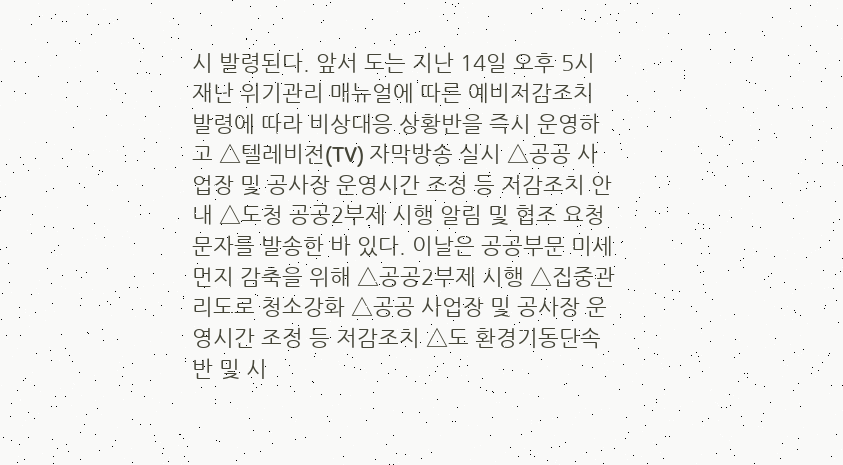시 발령된다. 앞서 도는 지난 14일 오후 5시 재난 위기관리 매뉴얼에 따른 예비저감조치 발령에 따라 비상대응 상황반을 즉시 운영하고 △텔레비전(TV) 자막방송 실시 △공공 사업장 및 공사장 운영시간 조정 등 저감조치 안내 △도청 공공2부제 시행 알림 및 협조 요청 문자를 발송한 바 있다. 이날은 공공부문 미세먼지 감축을 위해 △공공2부제 시행 △집중관리도로 청소강화 △공공 사업장 및 공사장 운영시간 조정 등 저감조치 △도 환경기동단속반 및 시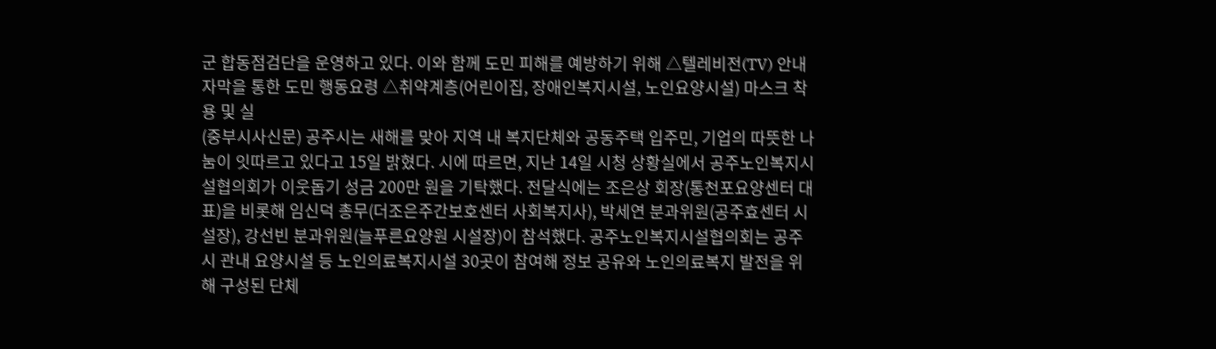군 합동점검단을 운영하고 있다. 이와 함께 도민 피해를 예방하기 위해 △텔레비전(TV) 안내자막을 통한 도민 행동요령 △취약계층(어린이집, 장애인복지시설, 노인요양시설) 마스크 착용 및 실
(중부시사신문) 공주시는 새해를 맞아 지역 내 복지단체와 공동주택 입주민, 기업의 따뜻한 나눔이 잇따르고 있다고 15일 밝혔다. 시에 따르면, 지난 14일 시청 상황실에서 공주노인복지시설협의회가 이웃돕기 성금 200만 원을 기탁했다. 전달식에는 조은상 회장(통천포요양센터 대표)을 비롯해 임신덕 총무(더조은주간보호센터 사회복지사), 박세연 분과위원(공주효센터 시설장), 강선빈 분과위원(늘푸른요양원 시설장)이 참석했다. 공주노인복지시설협의회는 공주시 관내 요양시설 등 노인의료복지시설 30곳이 참여해 정보 공유와 노인의료복지 발전을 위해 구성된 단체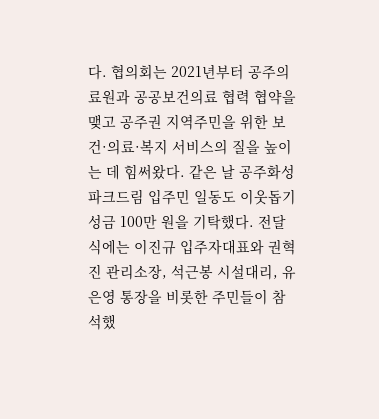다. 협의회는 2021년부터 공주의료원과 공공보건의료 협력 협약을 맺고 공주권 지역주민을 위한 보건·의료·복지 서비스의 질을 높이는 데 힘써왔다. 같은 날 공주화성파크드림 입주민 일동도 이웃돕기 성금 100만 원을 기탁했다. 전달식에는 이진규 입주자대표와 권혁진 관리소장, 석근봉 시설대리, 유은영 통장을 비롯한 주민들이 참석했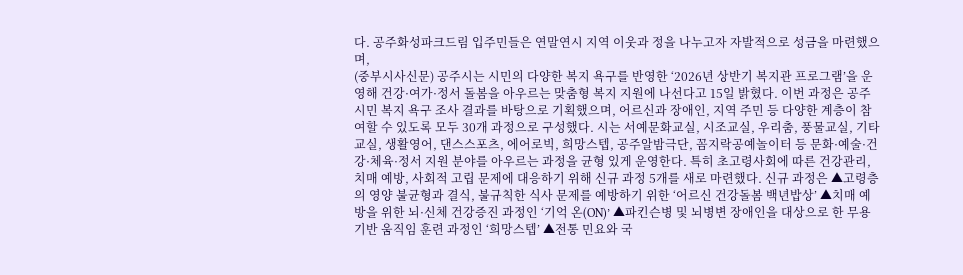다. 공주화성파크드림 입주민들은 연말연시 지역 이웃과 정을 나누고자 자발적으로 성금을 마련했으며,
(중부시사신문) 공주시는 시민의 다양한 복지 욕구를 반영한 ‘2026년 상반기 복지관 프로그램’을 운영해 건강·여가·정서 돌봄을 아우르는 맞춤형 복지 지원에 나선다고 15일 밝혔다. 이번 과정은 공주시민 복지 욕구 조사 결과를 바탕으로 기획했으며, 어르신과 장애인, 지역 주민 등 다양한 계층이 참여할 수 있도록 모두 30개 과정으로 구성했다. 시는 서예문화교실, 시조교실, 우리춤, 풍물교실, 기타교실, 생활영어, 댄스스포츠, 에어로빅, 희망스텝, 공주알밤극단, 꼼지락공예놀이터 등 문화·예술·건강·체육·정서 지원 분야를 아우르는 과정을 균형 있게 운영한다. 특히 초고령사회에 따른 건강관리, 치매 예방, 사회적 고립 문제에 대응하기 위해 신규 과정 5개를 새로 마련했다. 신규 과정은 ▲고령층의 영양 불균형과 결식, 불규칙한 식사 문제를 예방하기 위한 ‘어르신 건강돌봄 백년밥상’ ▲치매 예방을 위한 뇌·신체 건강증진 과정인 ‘기억 온(ON)’ ▲파킨슨병 및 뇌병변 장애인을 대상으로 한 무용 기반 움직임 훈련 과정인 ‘희망스텝’ ▲전통 민요와 국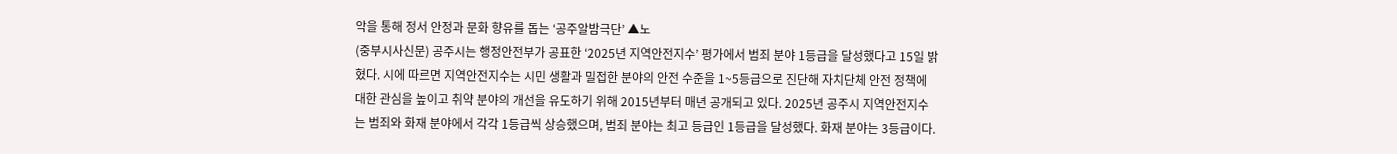악을 통해 정서 안정과 문화 향유를 돕는 ‘공주알밤극단’ ▲노
(중부시사신문) 공주시는 행정안전부가 공표한 ‘2025년 지역안전지수’ 평가에서 범죄 분야 1등급을 달성했다고 15일 밝혔다. 시에 따르면 지역안전지수는 시민 생활과 밀접한 분야의 안전 수준을 1~5등급으로 진단해 자치단체 안전 정책에 대한 관심을 높이고 취약 분야의 개선을 유도하기 위해 2015년부터 매년 공개되고 있다. 2025년 공주시 지역안전지수는 범죄와 화재 분야에서 각각 1등급씩 상승했으며, 범죄 분야는 최고 등급인 1등급을 달성했다. 화재 분야는 3등급이다.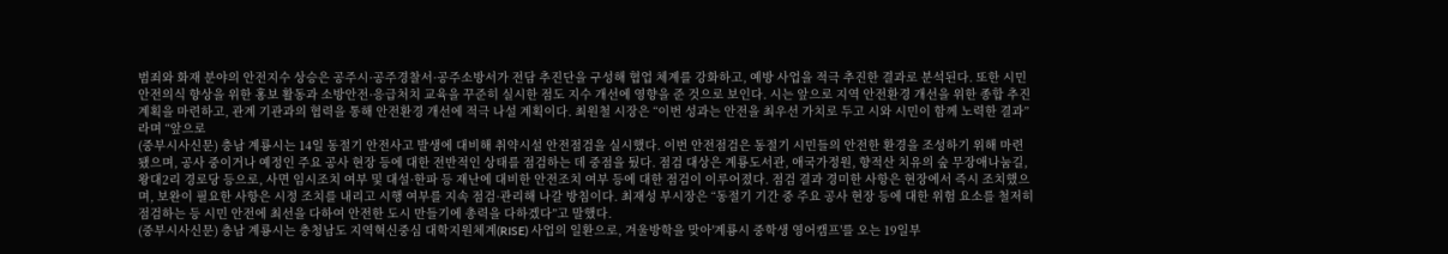범죄와 화재 분야의 안전지수 상승은 공주시·공주경찰서·공주소방서가 전담 추진단을 구성해 협업 체계를 강화하고, 예방 사업을 적극 추진한 결과로 분석된다. 또한 시민 안전의식 향상을 위한 홍보 활동과 소방안전·응급처치 교육을 꾸준히 실시한 점도 지수 개선에 영향을 준 것으로 보인다. 시는 앞으로 지역 안전환경 개선을 위한 종합 추진계획을 마련하고, 관계 기관과의 협력을 통해 안전환경 개선에 적극 나설 계획이다. 최원철 시장은 “이번 성과는 안전을 최우선 가치로 두고 시와 시민이 함께 노력한 결과”라며 “앞으로
(중부시사신문) 충남 계룡시는 14일 동절기 안전사고 발생에 대비해 취약시설 안전점검을 실시했다. 이번 안전점검은 동절기 시민들의 안전한 환경을 조성하기 위해 마련됐으며, 공사 중이거나 예정인 주요 공사 현장 등에 대한 전반적인 상태를 점검하는 데 중점을 뒀다. 점검 대상은 계룡도서관, 애국가정원, 향적산 치유의 숲 무장애나눔길, 왕대2리 경로당 등으로, 사면 임시조치 여부 및 대설·한파 등 재난에 대비한 안전조치 여부 등에 대한 점검이 이루어졌다. 점검 결과 경미한 사항은 현장에서 즉시 조치했으며, 보완이 필요한 사항은 시정 조치를 내리고 시행 여부를 지속 점검·관리해 나갈 방침이다. 최재성 부시장은 “동절기 기간 중 주요 공사 현장 등에 대한 위험 요소를 철저히 점검하는 등 시민 안전에 최선을 다하여 안전한 도시 만들기에 총력을 다하겠다”고 말했다.
(중부시사신문) 충남 계룡시는 충청남도 지역혁신중심 대학지원체계(RISE) 사업의 일환으로, 겨울방학을 맞아'계룡시 중학생 영어캠프'를 오는 19일부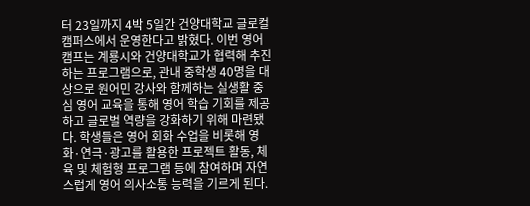터 23일까지 4박 5일간 건양대학교 글로컬캠퍼스에서 운영한다고 밝혔다. 이번 영어캠프는 계룡시와 건양대학교가 협력해 추진하는 프로그램으로, 관내 중학생 40명을 대상으로 원어민 강사와 함께하는 실생활 중심 영어 교육을 통해 영어 학습 기회를 제공하고 글로벌 역량을 강화하기 위해 마련됐다. 학생들은 영어 회화 수업을 비롯해 영화·연극·광고를 활용한 프로젝트 활동, 체육 및 체험형 프로그램 등에 참여하며 자연스럽게 영어 의사소통 능력을 기르게 된다.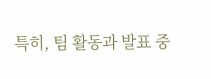특히, 팀 활동과 발표 중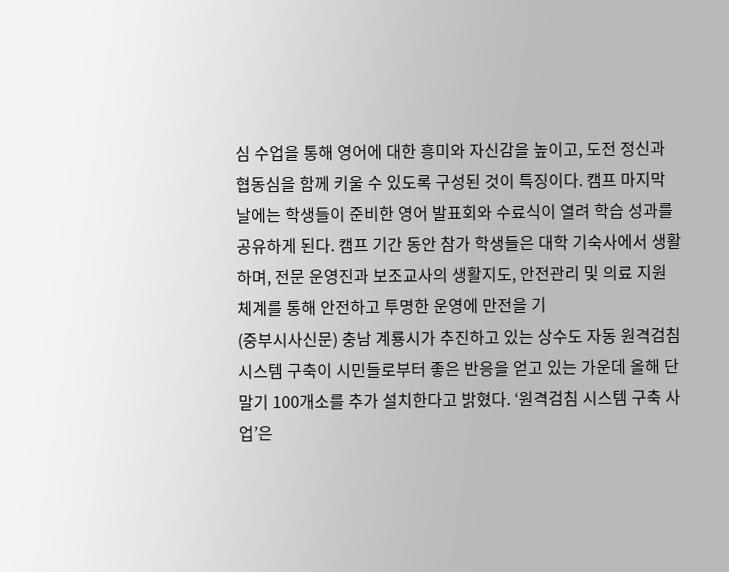심 수업을 통해 영어에 대한 흥미와 자신감을 높이고, 도전 정신과 협동심을 함께 키울 수 있도록 구성된 것이 특징이다. 캠프 마지막 날에는 학생들이 준비한 영어 발표회와 수료식이 열려 학습 성과를 공유하게 된다. 캠프 기간 동안 참가 학생들은 대학 기숙사에서 생활하며, 전문 운영진과 보조교사의 생활지도, 안전관리 및 의료 지원 체계를 통해 안전하고 투명한 운영에 만전을 기
(중부시사신문) 충남 계룡시가 추진하고 있는 상수도 자동 원격검침 시스템 구축이 시민들로부터 좋은 반응을 얻고 있는 가운데 올해 단말기 100개소를 추가 설치한다고 밝혔다. ‘원격검침 시스템 구축 사업’은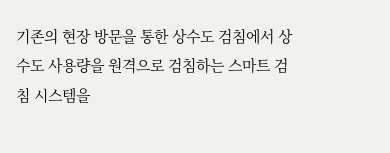기존의 현장 방문을 통한 상수도 검침에서 상수도 사용량을 원격으로 검침하는 스마트 검침 시스템을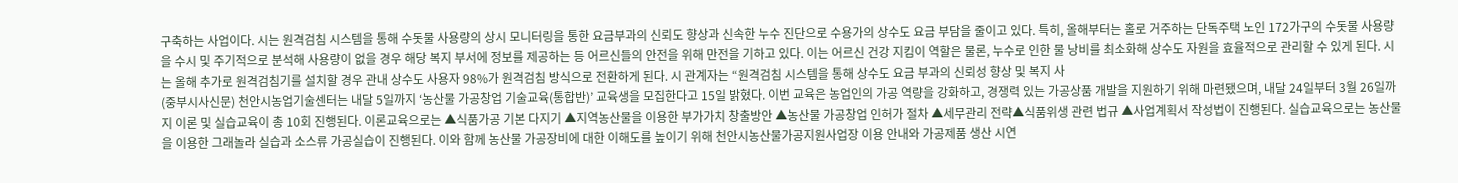구축하는 사업이다. 시는 원격검침 시스템을 통해 수돗물 사용량의 상시 모니터링을 통한 요금부과의 신뢰도 향상과 신속한 누수 진단으로 수용가의 상수도 요금 부담을 줄이고 있다. 특히, 올해부터는 홀로 거주하는 단독주택 노인 172가구의 수돗물 사용량을 수시 및 주기적으로 분석해 사용량이 없을 경우 해당 복지 부서에 정보를 제공하는 등 어르신들의 안전을 위해 만전을 기하고 있다. 이는 어르신 건강 지킴이 역할은 물론, 누수로 인한 물 낭비를 최소화해 상수도 자원을 효율적으로 관리할 수 있게 된다. 시는 올해 추가로 원격검침기를 설치할 경우 관내 상수도 사용자 98%가 원격검침 방식으로 전환하게 된다. 시 관계자는 “원격검침 시스템을 통해 상수도 요금 부과의 신뢰성 향상 및 복지 사
(중부시사신문) 천안시농업기술센터는 내달 5일까지 ‘농산물 가공창업 기술교육(통합반)’ 교육생을 모집한다고 15일 밝혔다. 이번 교육은 농업인의 가공 역량을 강화하고, 경쟁력 있는 가공상품 개발을 지원하기 위해 마련됐으며, 내달 24일부터 3월 26일까지 이론 및 실습교육이 총 10회 진행된다. 이론교육으로는 ▲식품가공 기본 다지기 ▲지역농산물을 이용한 부가가치 창출방안 ▲농산물 가공창업 인허가 절차 ▲세무관리 전략▲식품위생 관련 법규 ▲사업계획서 작성법이 진행된다. 실습교육으로는 농산물을 이용한 그래놀라 실습과 소스류 가공실습이 진행된다. 이와 함께 농산물 가공장비에 대한 이해도를 높이기 위해 천안시농산물가공지원사업장 이용 안내와 가공제품 생산 시연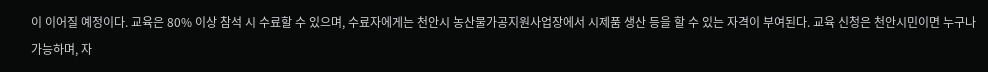이 이어질 예정이다. 교육은 80% 이상 참석 시 수료할 수 있으며, 수료자에게는 천안시 농산물가공지원사업장에서 시제품 생산 등을 할 수 있는 자격이 부여된다. 교육 신청은 천안시민이면 누구나 가능하며, 자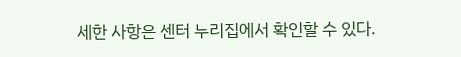세한 사항은 센터 누리집에서 확인할 수 있다.